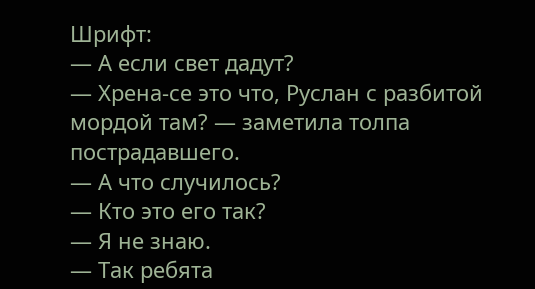Шрифт:
— А если свет дадут?
— Хрена-се это что, Руслан с разбитой мордой там? — заметила толпа пострадавшего.
— А что случилось?
— Кто это его так?
— Я не знаю.
— Так ребята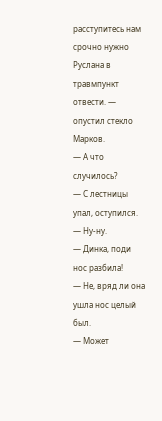расступитесь нам срочно нужно Руслана в травмпункт отвести. — опустил стекло Марков.
— А что случилось?
— С лестницы упал, оступился.
— Ну-ну.
— Динка, поди нос разбила!
— Не, вряд ли она ушла нос целый был.
— Может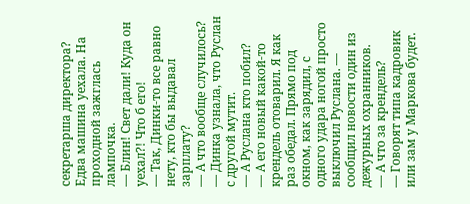секретарша директора?
Едва машина уехала. На проходной зажглась лампочка.
— Блин! Свет дали! Куда он уехал?! Что б его!
— Так, Динки-то все равно нету, кто бы выдавал зарплату?
— А что вообще случилось?
— Динка узнала, что Руслан с другой мутит.
— А Руслана кто побил?
— А его новый какой-то крендель отоварил. Я как раз обедал. Прямо под окном, как зарядил, с одного удара ногой просто выключил Руслана. — сообщил новости один из дежурных охранников.
— А что за крендель?
— Говорят типа кадровик или зам у Маркова будет.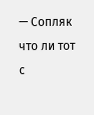— Сопляк что ли тот с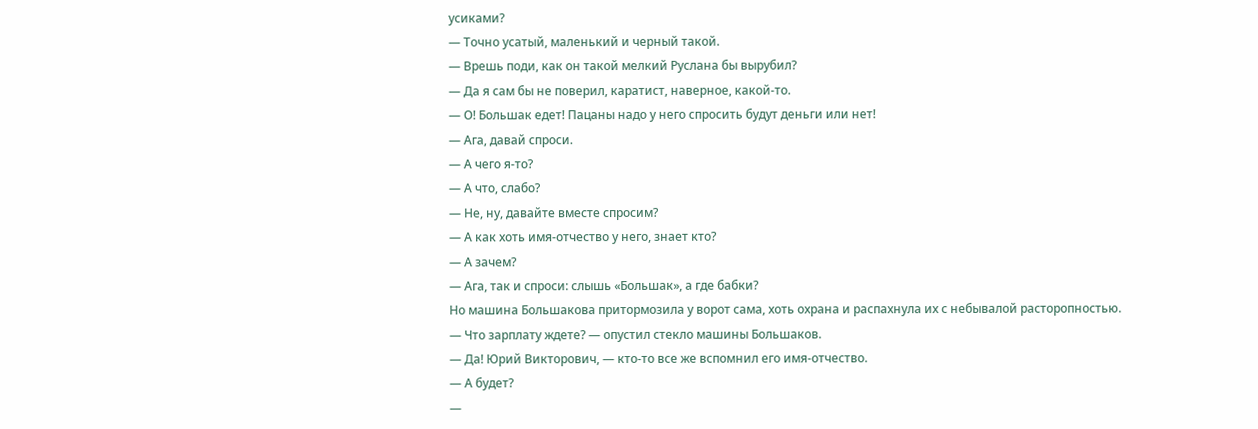усиками?
— Точно усатый, маленький и черный такой.
— Врешь поди, как он такой мелкий Руслана бы вырубил?
— Да я сам бы не поверил, каратист, наверное, какой-то.
— О! Большак едет! Пацаны надо у него спросить будут деньги или нет!
— Ага, давай спроси.
— А чего я-то?
— А что, слабо?
— Не, ну, давайте вместе спросим?
— А как хоть имя-отчество у него, знает кто?
— А зачем?
— Ага, так и спроси: слышь «Большак», а где бабки?
Но машина Большакова притормозила у ворот сама, хоть охрана и распахнула их с небывалой расторопностью.
— Что зарплату ждете? — опустил стекло машины Большаков.
— Да! Юрий Викторович, — кто-то все же вспомнил его имя-отчество.
— А будет?
—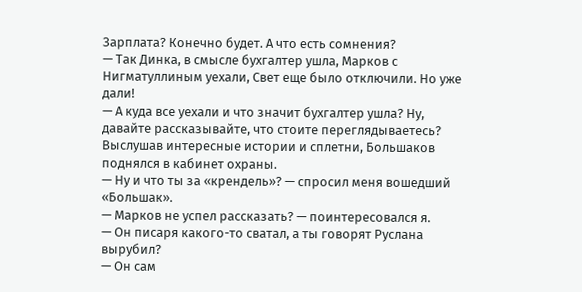Зарплата? Конечно будет. А что есть сомнения?
— Так Динка, в смысле бухгалтер ушла, Марков с Нигматуллиным уехали, Свет еще было отключили. Но уже дали!
— А куда все уехали и что значит бухгалтер ушла? Ну, давайте рассказывайте, что стоите переглядываетесь?
Выслушав интересные истории и сплетни, Большаков поднялся в кабинет охраны.
— Ну и что ты за «крендель»? — спросил меня вошедший «Большак».
— Марков не успел рассказать? — поинтересовался я.
— Он писаря какого-то сватал, а ты говорят Руслана вырубил?
— Он сам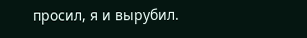просил, я и вырубил.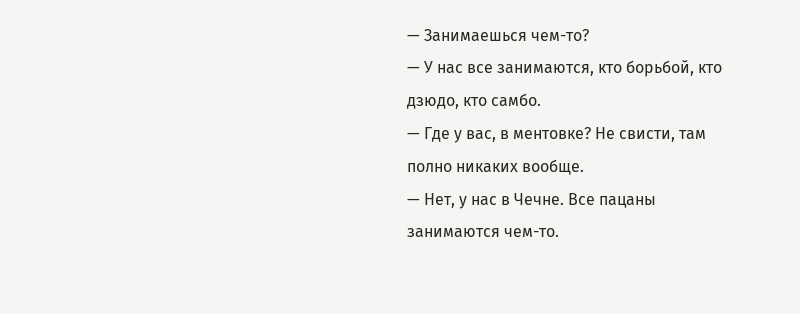— Занимаешься чем-то?
— У нас все занимаются, кто борьбой, кто дзюдо, кто самбо.
— Где у вас, в ментовке? Не свисти, там полно никаких вообще.
— Нет, у нас в Чечне. Все пацаны занимаются чем-то.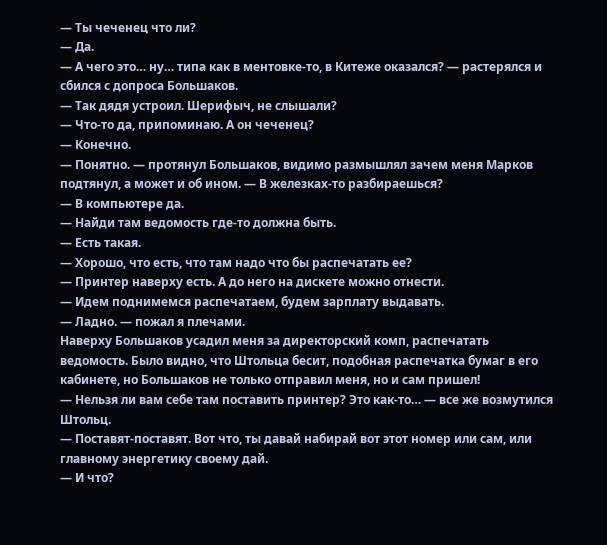— Ты чеченец что ли?
— Да.
— А чего это… ну… типа как в ментовке-то, в Китеже оказался? — растерялся и сбился с допроса Большаков.
— Так дядя устроил. Шерифыч, не слышали?
— Что-то да, припоминаю. А он чеченец?
— Конечно.
— Понятно. — протянул Большаков, видимо размышлял зачем меня Марков подтянул, а может и об ином. — В железках-то разбираешься?
— В компьютере да.
— Найди там ведомость где-то должна быть.
— Есть такая.
— Хорошо, что есть, что там надо что бы распечатать ее?
— Принтер наверху есть. А до него на дискете можно отнести.
— Идем поднимемся распечатаем, будем зарплату выдавать.
— Ладно. — пожал я плечами.
Наверху Большаков усадил меня за директорский комп, распечатать ведомость. Было видно, что Штольца бесит, подобная распечатка бумаг в его кабинете, но Большаков не только отправил меня, но и сам пришел!
— Нельзя ли вам себе там поставить принтер? Это как-то… — все же возмутился Штольц.
— Поставят-поставят. Вот что, ты давай набирай вот этот номер или сам, или главному энергетику своему дай.
— И что?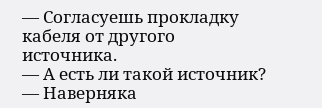— Согласуешь прокладку кабеля от другого источника.
— А есть ли такой источник?
— Наверняка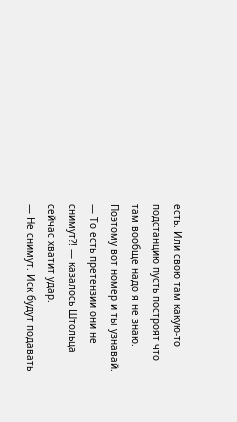есть. Или свою там какую-то подстанцию пусть построят что там вообще надо я не знаю. Поэтому вот номер и ты узнавай.
— То есть претензии они не снимут?! — казалось Штольца сейчас хватит удар.
— Не снимут. Иск будут подавать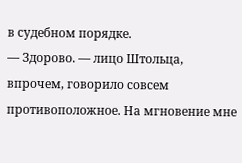в судебном порядке.
— Здорово. — лицо Штольца, впрочем, говорило совсем противоположное. На мгновение мне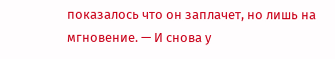показалось что он заплачет, но лишь на мгновение. — И снова у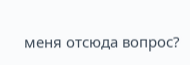меня отсюда вопрос?